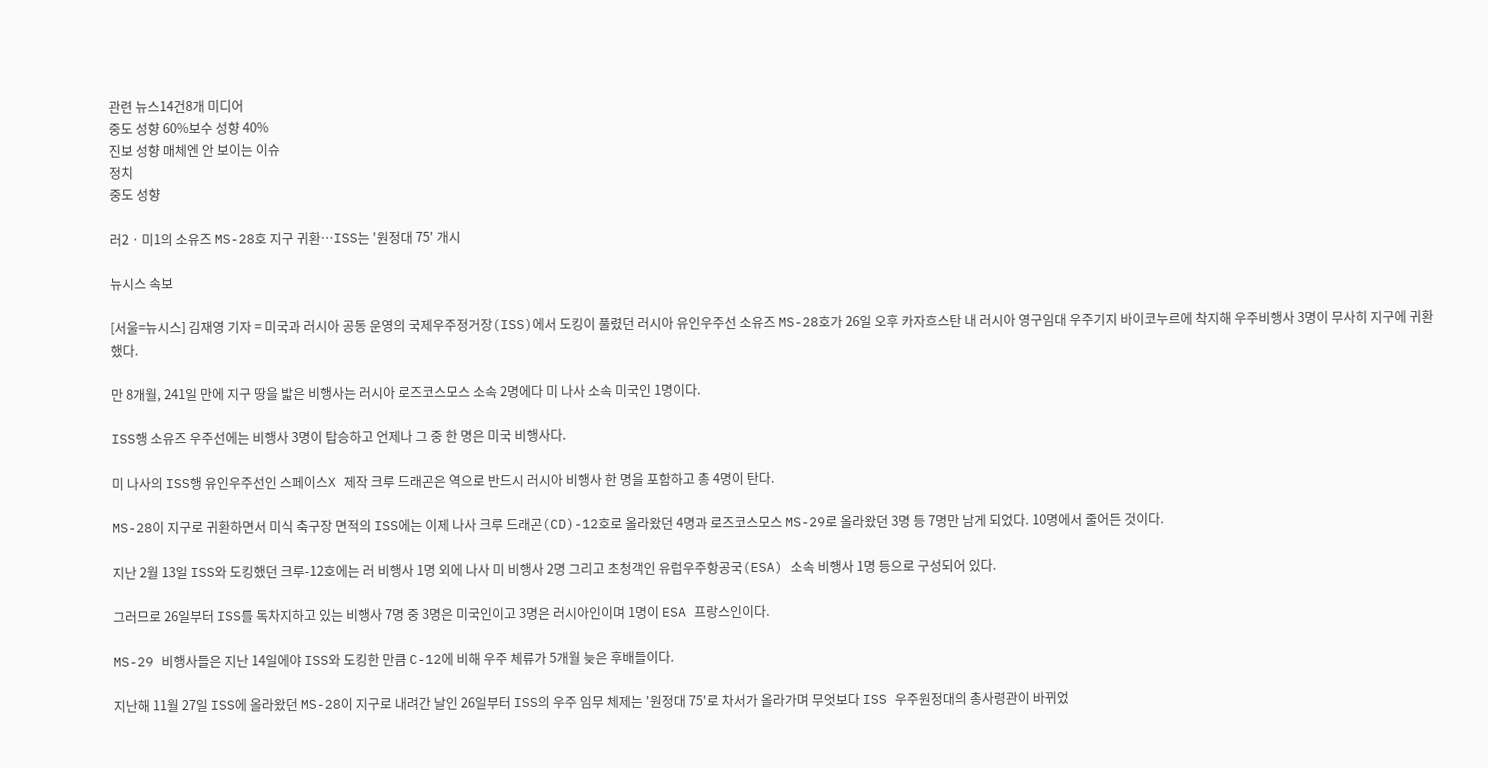관련 뉴스14건8개 미디어
중도 성향 60%보수 성향 40%
진보 성향 매체엔 안 보이는 이슈
정치
중도 성향

러2 · 미1의 소유즈 MS-28호 지구 귀환…ISS는 '원정대 75' 개시

뉴시스 속보

[서울=뉴시스] 김재영 기자 = 미국과 러시아 공동 운영의 국제우주정거장(ISS)에서 도킹이 풀렸던 러시아 유인우주선 소유즈 MS-28호가 26일 오후 카자흐스탄 내 러시아 영구임대 우주기지 바이코누르에 착지해 우주비행사 3명이 무사히 지구에 귀환했다.

만 8개월, 241일 만에 지구 땅을 밟은 비행사는 러시아 로즈코스모스 소속 2명에다 미 나사 소속 미국인 1명이다.

ISS행 소유즈 우주선에는 비행사 3명이 탑승하고 언제나 그 중 한 명은 미국 비행사다.

미 나사의 ISS행 유인우주선인 스페이스X 제작 크루 드래곤은 역으로 반드시 러시아 비행사 한 명을 포함하고 총 4명이 탄다.

MS-28이 지구로 귀환하면서 미식 축구장 면적의 ISS에는 이제 나사 크루 드래곤(CD)-12호로 올라왔던 4명과 로즈코스모스 MS-29로 올라왔던 3명 등 7명만 남게 되었다. 10명에서 줄어든 것이다.

지난 2월 13일 ISS와 도킹했던 크루-12호에는 러 비행사 1명 외에 나사 미 비행사 2명 그리고 초청객인 유럽우주항공국(ESA) 소속 비행사 1명 등으로 구성되어 있다.

그러므로 26일부터 ISS를 독차지하고 있는 비행사 7명 중 3명은 미국인이고 3명은 러시아인이며 1명이 ESA 프랑스인이다.

MS-29 비행사들은 지난 14일에야 ISS와 도킹한 만큼 C-12에 비해 우주 체류가 5개월 늦은 후배들이다.

지난해 11월 27일 ISS에 올라왔던 MS-28이 지구로 내려간 날인 26일부터 ISS의 우주 임무 체제는 '원정대 75'로 차서가 올라가며 무엇보다 ISS 우주원정대의 총사령관이 바뀌었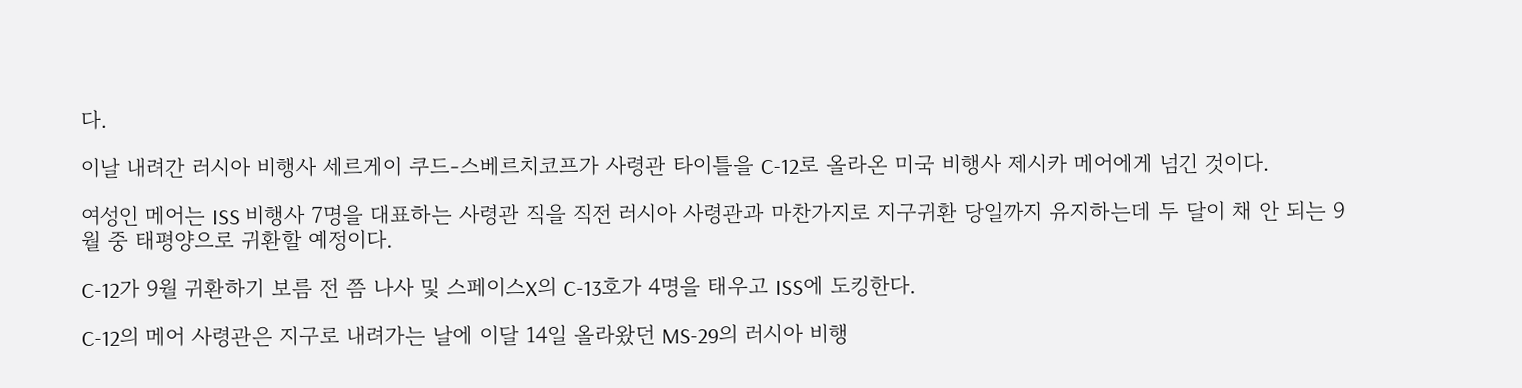다.

이날 내려간 러시아 비행사 세르게이 쿠드-스베르치코프가 사령관 타이틀을 C-12로 올라온 미국 비행사 제시카 메어에게 넘긴 것이다.

여성인 메어는 ISS 비행사 7명을 대표하는 사령관 직을 직전 러시아 사령관과 마찬가지로 지구귀환 당일까지 유지하는데 두 달이 채 안 되는 9월 중 태평양으로 귀환할 예정이다.

C-12가 9월 귀환하기 보름 전 쯤 나사 및 스페이스X의 C-13호가 4명을 태우고 ISS에 도킹한다.

C-12의 메어 사령관은 지구로 내려가는 날에 이달 14일 올라왔던 MS-29의 러시아 비행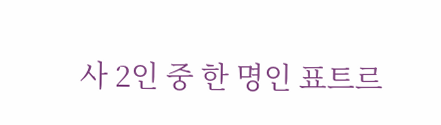사 2인 중 한 명인 표트르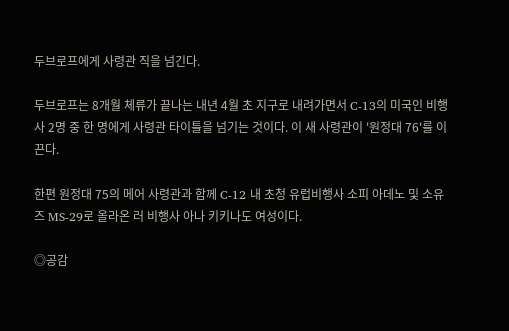두브로프에게 사령관 직을 넘긴다.

두브로프는 8개월 체류가 끝나는 내년 4월 초 지구로 내려가면서 C-13의 미국인 비행사 2명 중 한 명에게 사령관 타이틀을 넘기는 것이다. 이 새 사령관이 '원정대 76'를 이끈다.

한편 원정대 75의 메어 사령관과 함께 C-12 내 초청 유럽비행사 소피 아데노 및 소유즈 MS-29로 올라온 러 비행사 아나 키키나도 여성이다.

◎공감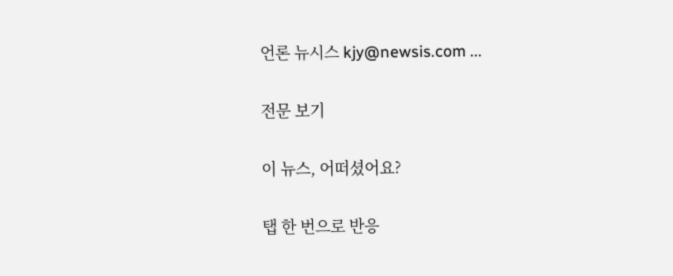언론 뉴시스 kjy@newsis.com ...

전문 보기

이 뉴스, 어떠셨어요?

탭 한 번으로 반응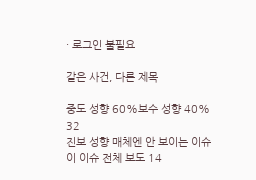· 로그인 불필요

같은 사건, 다른 제목

중도 성향 60%보수 성향 40%
32
진보 성향 매체엔 안 보이는 이슈
이 이슈 전체 보도 14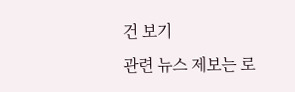건 보기
관련 뉴스 제보는 로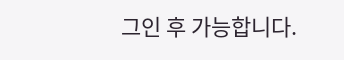그인 후 가능합니다.